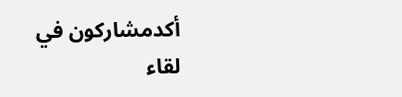أكدمشاركون في لقاء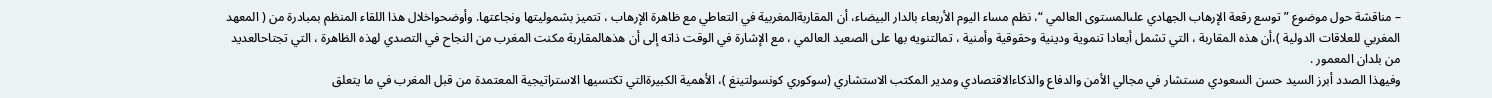– مناقشة حول موضوع ” توسع رقعة الإرهاب الجهادي علىالمستوى العالمي “، نظم مساء اليوم الأربعاء بالدار البيضاء، أن المقاربةالمغربية في التعاطي مع ظاهرة الإرهاب ، تتميز بشموليتها ونجاعتها. وأوضحواخلال هذا اللقاء المنظم بمبادرة من ( المعهد المغربي للعلاقات الدولية )،أن هذه المقاربة ، التي تشمل أبعادا تنموية ودينية وحقوقية وأمنية ، تمالتنويه بها على الصعيد العالمي ، مع الإشارة في الوقت ذاته إلى أن هذهالمقاربة مكنت المغرب من النجاح في التصدي لهذه الظاهرة ، التي تجتاحالعديد من بلدان المعمور .
وفيهذا الصدد أبرز السيد حسن السعودي مستشار في مجالي الأمن والدفاع والذكاءالاقتصادي ومدير المكتب الاستشاري (سوكوري كونسولتينغ )، الأهمية الكبيرةالتي تكتسيها الاستراتيجية المعتمدة من قبل المغرب في ما يتعلق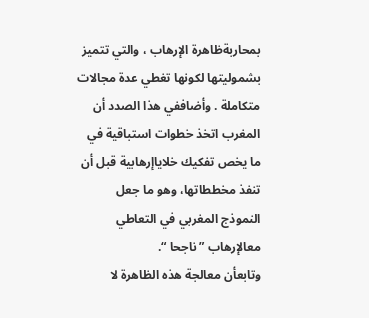بمحاربةظاهرة الإرهاب ، والتي تتميز بشموليتها لكونها تغطي عدة مجالات متكاملة . وأضاففي هذا الصدد أن المغرب اتخذ خطوات استباقية في ما يخص تفكيك خلاياإرهابية قبل أن تنفذ مخططاتها، وهو ما جعل النموذج المغربي في التعاطي معالإرهاب ” ناجحا “.
وتابعأن معالجة هذه الظاهرة لا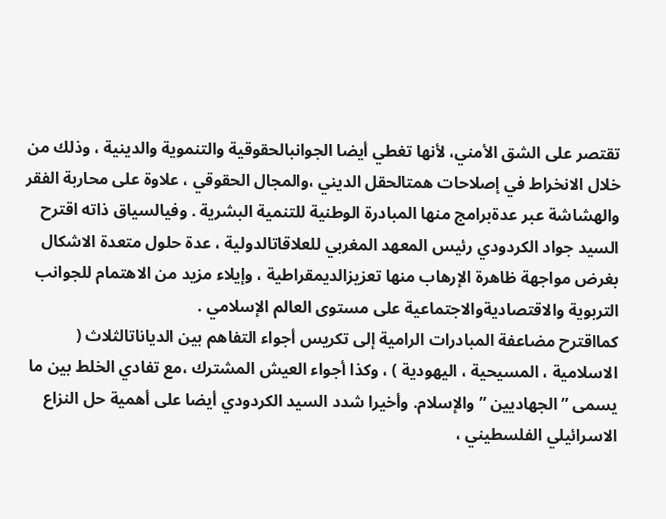تقتصر على الشق الأمني، لأنها تغطي أيضا الجوانبالحقوقية والتنموية والدينية ، وذلك من خلال الانخراط في إصلاحات همتالحقل الديني ،والمجال الحقوقي ، علاوة على محاربة الفقر والهشاشة عبر عدةبرامج منها المبادرة الوطنية للتنمية البشرية . وفيالسياق ذاته اقترح السيد جواد الكردودي رئيس المعهد المغربي للعلاقاتالدولية ، عدة حلول متعدة الاشكال بغرض مواجهة ظاهرة الإرهاب منها تعزيزالديمقراطية ، وإيلاء مزيد من الاهتمام للجوانب التربوية والاقتصاديةوالاجتماعية على مستوى العالم الإسلامي .
كمااقترح مضاعفة المبادرات الرامية إلى تكريس أجواء التفاهم بين الدياناتالثلاث ( الاسلامية ، المسيحية ، اليهودية ) ، وكذا أجواء العيش المشترك ،مع تفادي الخلط بين ما يسمى ” الجهاديين ” والإسلام. وأخيرا شدد السيد الكردودي أيضا على أهمية حل النزاع الاسرائيلي الفلسطيني ،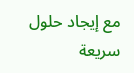مع إيجاد حلول سريعة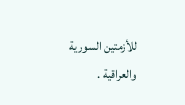للأزمتين السورية والعراقية .